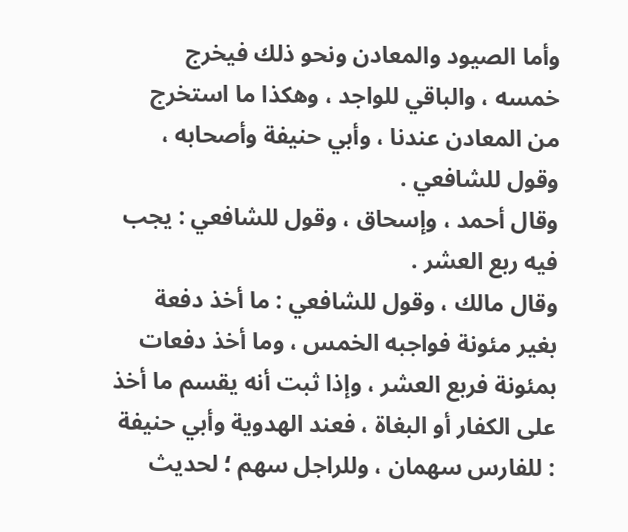وأما الصيود والمعادن ونحو ذلك فيخرج خمسه ، والباقي للواجد ، وهكذا ما استخرج من المعادن عندنا ، وأبي حنيفة وأصحابه ، وقول للشافعي .
وقال أحمد ، وإسحاق ، وقول للشافعي : يجب فيه ربع العشر .
وقال مالك ، وقول للشافعي : ما أخذ دفعة بغير مئونة فواجبه الخمس ، وما أخذ دفعات بمئونة فربع العشر ، وإذا ثبت أنه يقسم ما أخذ على الكفار أو البغاة ، فعند الهدوية وأبي حنيفة : للفارس سهمان ، وللراجل سهم ؛ لحديث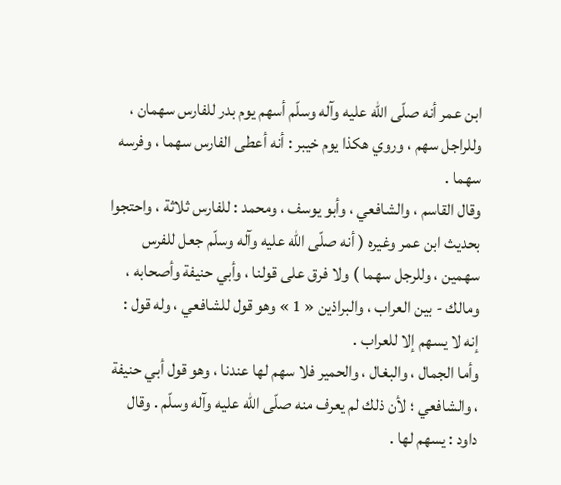ابن عمر أنه صلّى اللّه عليه وآله وسلّم أسهم يوم بدر للفارس سهمان ، وللراجل سهم ، وروي هكذا يوم خيبر : أنه أعطى الفارس سهما ، وفرسه سهما .
وقال القاسم ، والشافعي ، وأبو يوسف ، ومحمد : للفارس ثلاثة ، واحتجوا بحديث ابن عمر وغيره ( أنه صلّى اللّه عليه وآله وسلّم جعل للفرس سهمين ، وللرجل سهما ) ولا فرق على قولنا ، وأبي حنيفة وأصحابه ، ومالك - بين العراب ، والبراذين « 1 » وهو قول للشافعي ، وله قول : إنه لا يسهم إلا للعراب .
وأما الجمال ، والبغال ، والحمير فلا سهم لها عندنا ، وهو قول أبي حنيفة ، والشافعي ؛ لأن ذلك لم يعرف منه صلّى اللّه عليه وآله وسلّم . وقال داود : يسهم لها .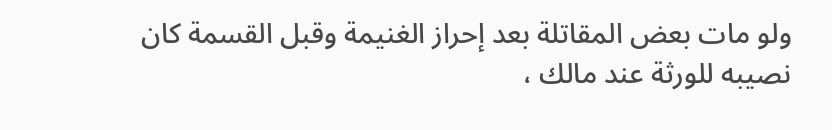ولو مات بعض المقاتلة بعد إحراز الغنيمة وقبل القسمة كان نصيبه للورثة عند مالك ،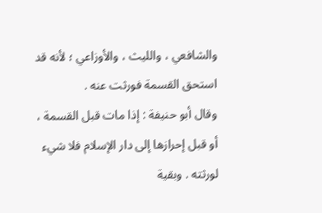والشافعي ، والليث ، والأوزاعي ؛ لأنه قد استحق القسمة فورثت عنه .
وقال أبو حنيفة : إذا مات قبل القسمة ، أو قبل إحرازها إلى دار الإسلام فلا شيء لورثته . وبقية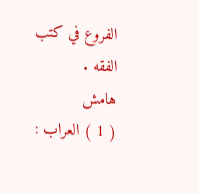الفروع في كتب الفقه .
هامش
( 1 ) العراب :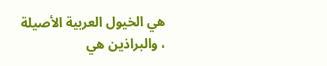هي الخيول العربية الأصيلة ، والبراذين هي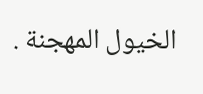الخيول المهجنة .